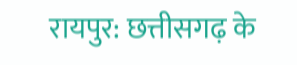रायपुर: छत्तीसगढ़ के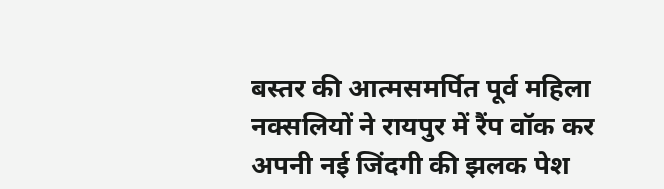बस्तर की आत्मसमर्पित पूर्व महिला नक्सलियों ने रायपुर में रैंप वॉक कर अपनी नई जिंदगी की झलक पेश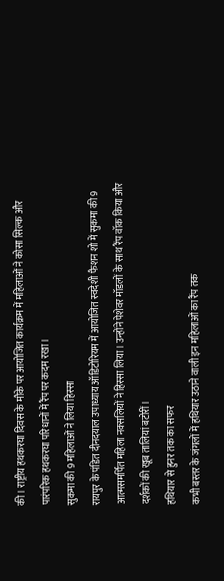की। राष्ट्रीय हथकरघा दिवस के मौके पर आयोजित कार्यक्रम में महिलाओं ने कोसा सिल्क और पारंपरिक हथकरघा परिधानों में रैंप पर कदम रखा।
सुकमा की 9 महिलाओं ने लिया हिस्सा
रायपुर के पंडित दीनदयाल उपाध्याय ऑडिटोरियम में आयोजित स्वदेशी फैशन शो में सुकमा की 9 आत्मसमर्पित महिला नक्सलियों ने हिस्सा लिया। उन्होंने पेशेवर मॉडलों के साथ रैंप वॉक किया और दर्शकों की खूब तालियां बटोरीं।
हथियार से हुनर तक का सफर
कभी बस्तर के जंगलों में हथियार उठाने वाली इन महिलाओं का रैंप तक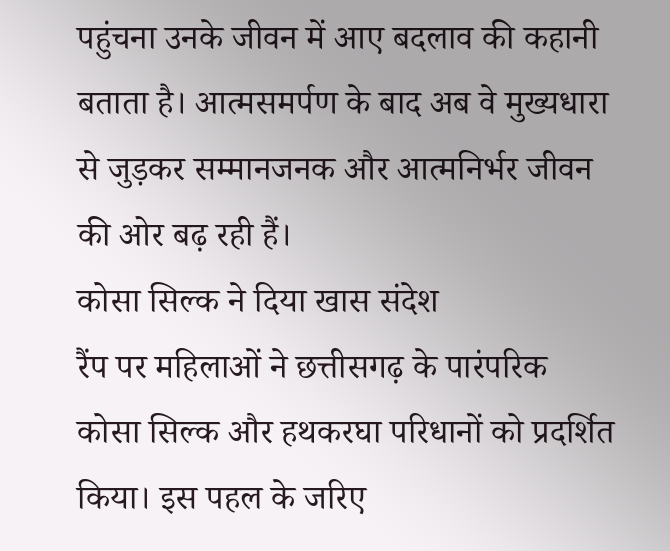पहुंचना उनके जीवन में आए बदलाव की कहानी बताता है। आत्मसमर्पण के बाद अब वे मुख्यधारा से जुड़कर सम्मानजनक और आत्मनिर्भर जीवन की ओर बढ़ रही हैं।
कोसा सिल्क ने दिया खास संदेश
रैंप पर महिलाओं ने छत्तीसगढ़ के पारंपरिक कोसा सिल्क और हथकरघा परिधानों को प्रदर्शित किया। इस पहल के जरिए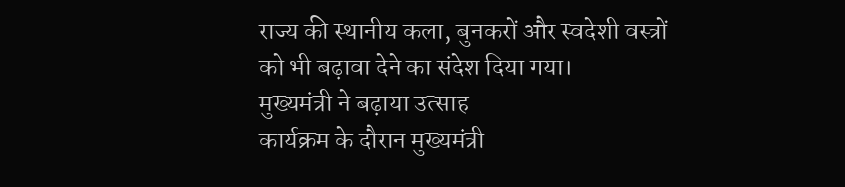राज्य की स्थानीय कला, बुनकरों और स्वदेशी वस्त्रों को भी बढ़ावा देने का संदेश दिया गया।
मुख्यमंत्री ने बढ़ाया उत्साह
कार्यक्रम के दौरान मुख्यमंत्री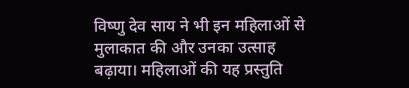विष्णु देव साय ने भी इन महिलाओं से मुलाकात की और उनका उत्साह बढ़ाया। महिलाओं की यह प्रस्तुति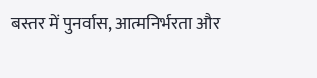बस्तर में पुनर्वास, आत्मनिर्भरता और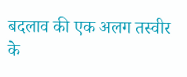बदलाव की एक अलग तस्वीर के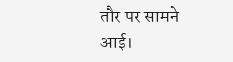तौर पर सामने आई।